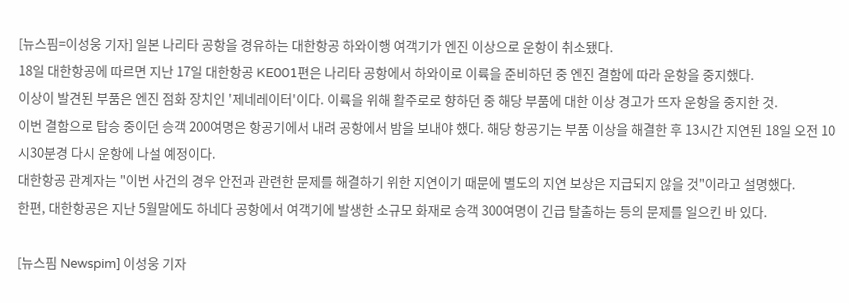[뉴스핌=이성웅 기자] 일본 나리타 공항을 경유하는 대한항공 하와이행 여객기가 엔진 이상으로 운항이 취소됐다.
18일 대한항공에 따르면 지난 17일 대한항공 KE001편은 나리타 공항에서 하와이로 이륙을 준비하던 중 엔진 결함에 따라 운항을 중지했다.
이상이 발견된 부품은 엔진 점화 장치인 '제네레이터'이다. 이륙을 위해 활주로로 향하던 중 해당 부품에 대한 이상 경고가 뜨자 운항을 중지한 것.
이번 결함으로 탑승 중이던 승객 200여명은 항공기에서 내려 공항에서 밤을 보내야 했다. 해당 항공기는 부품 이상을 해결한 후 13시간 지연된 18일 오전 10시30분경 다시 운항에 나설 예정이다.
대한항공 관계자는 "이번 사건의 경우 안전과 관련한 문제를 해결하기 위한 지연이기 때문에 별도의 지연 보상은 지급되지 않을 것"이라고 설명했다.
한편, 대한항공은 지난 5월말에도 하네다 공항에서 여객기에 발생한 소규모 화재로 승객 300여명이 긴급 탈출하는 등의 문제를 일으킨 바 있다.

[뉴스핌 Newspim] 이성웅 기자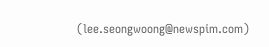(lee.seongwoong@newspim.com)